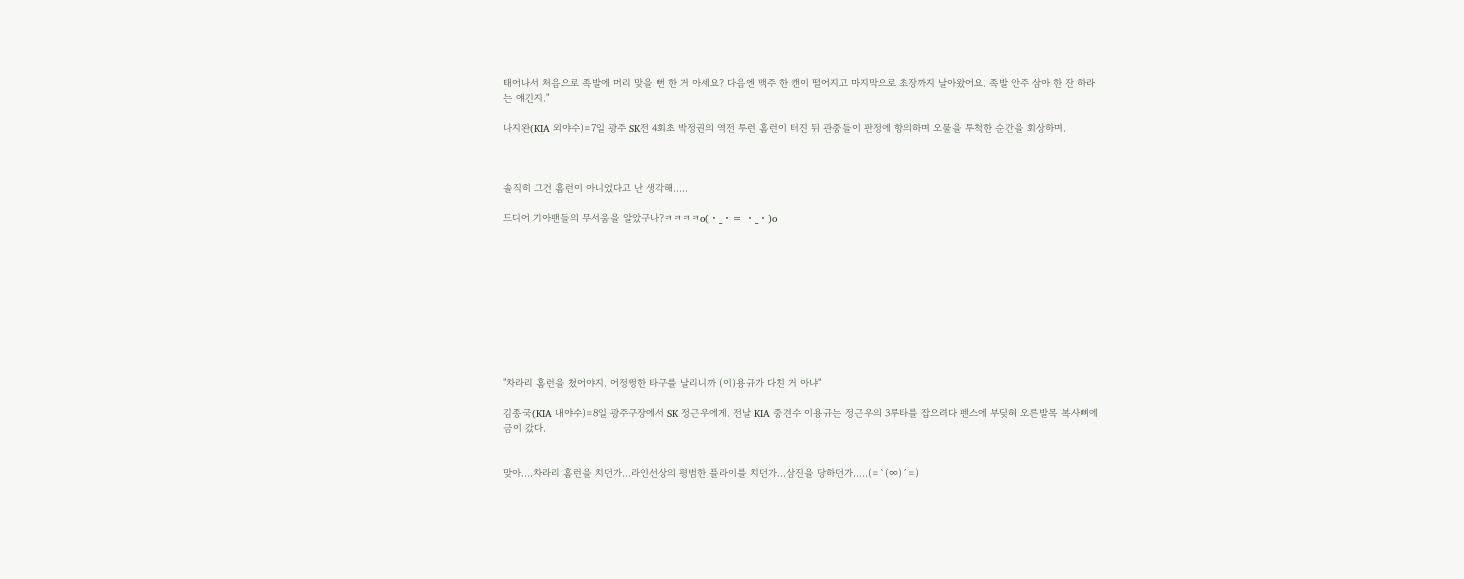태어나서 처음으로 족발에 머리 맞을 뻔 한 거 아세요? 다음엔 맥주 한 캔이 떨어지고 마지막으로 초장까지 날아왔어요. 족발 안주 삼아 한 잔 하라는 얘긴지."

나지완(KIA 외야수)=7일 광주 SK전 4회초 박정권의 역전 투런 홈런이 터진 뒤 관중들이 판정에 항의하며 오물을 투척한 순간을 회상하며.



솔직히 그건 홈런이 아니었다고 난 생각해.....

드디어 기아팬들의 무서움을 알았구나?ㅋㅋㅋㅋo(・_・= ・_・)o










"차라리 홈런을 쳤어야지. 어정쩡한 타구를 날리니까 (이)용규가 다친 거 아냐"

김종국(KIA 내야수)=8일 광주구장에서 SK 정근우에게. 전날 KIA 중견수 이용규는 정근우의 3루타를 잡으려다 펜스에 부딪혀 오른발목 복사뼈에 금이 갔다.


맞아....차라리 홈런을 치던가...라인선상의 평범한 플라이를 치던가...삼진을 당하던가.....(=`(∞)´=)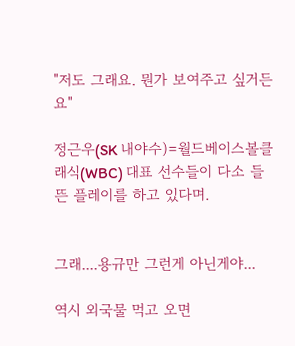"저도 그래요. 뭔가 보여주고 싶거든요"

정근우(SK 내야수)=월드베이스볼클래식(WBC) 대표 선수들이 다소 들뜬 플레이를 하고 있다며.


그래....용규만 그런게 아닌게야...

역시 외국물 먹고 오면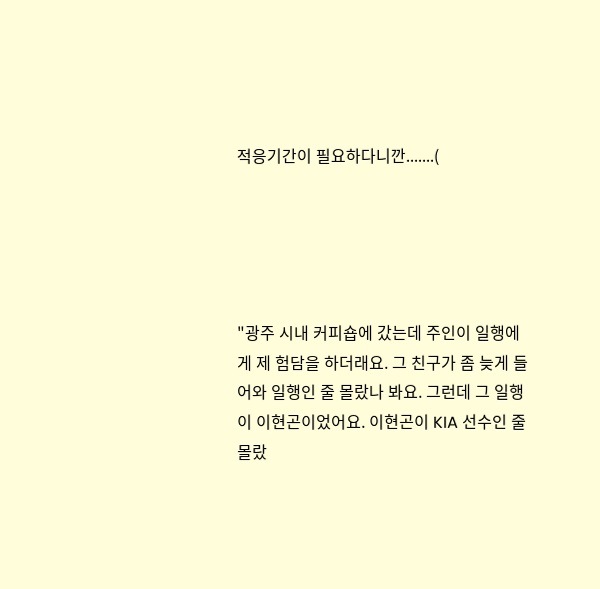적응기간이 필요하다니깐.......(





"광주 시내 커피숍에 갔는데 주인이 일행에게 제 험담을 하더래요. 그 친구가 좀 늦게 들어와 일행인 줄 몰랐나 봐요. 그런데 그 일행이 이현곤이었어요. 이현곤이 KIA 선수인 줄 몰랐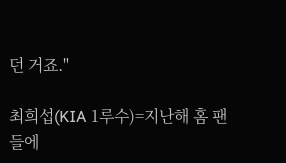던 거죠."

최희섭(KIA 1루수)=지난해 홈 팬들에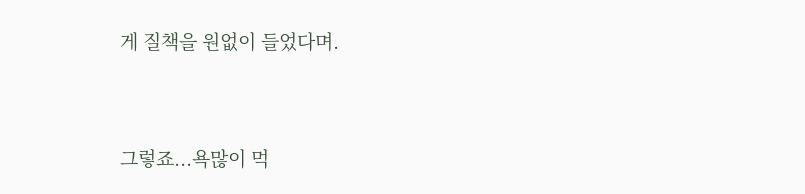게 질책을 원없이 들었다며.


그렇죠...욕많이 먹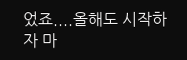었죠....올해도 시작하자 마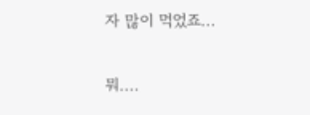자 많이 먹었죠...

뭐....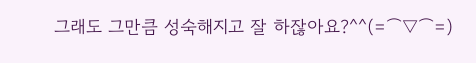그래도 그만큼 성숙해지고 잘 하잖아요?^^(=⌒▽⌒=)